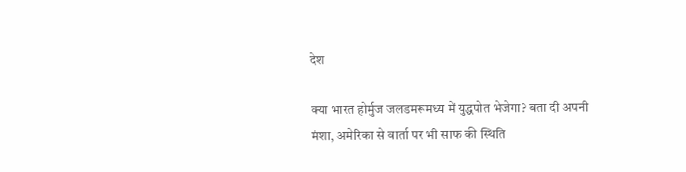देश

क्या भारत होर्मुज जलडमरूमध्य में युद्धपोत भेजेगा? बता दी अपनी मंशा, अमेरिका से वार्ता पर भी साफ की स्थिति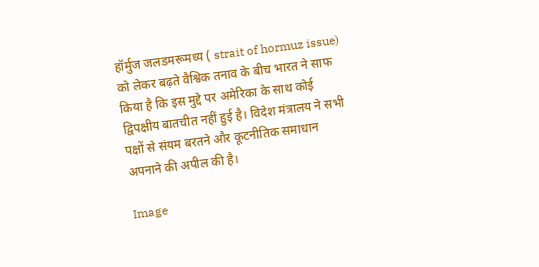हॉर्मुज जलडमरूमध्य ( strait of hormuz issue) को लेकर बढ़ते वैश्विक तनाव के बीच भारत ने साफ किया है कि इस मुद्दे पर अमेरिका के साथ कोई द्विपक्षीय बातचीत नहीं हुई है। विदेश मंत्रालय ने सभी पक्षों से संयम बरतने और कूटनीतिक समाधान अपनाने की अपील की है।

Image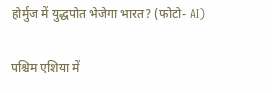होर्मुज में युद्धपोत भेजेगा भारत? (फोटो- AI)

पश्चिम एशिया में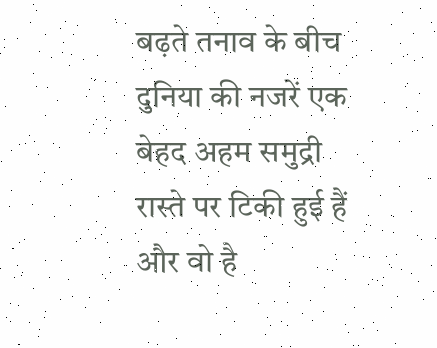बढ़ते तनाव के बीच दुनिया की नजरें एक बेहद अहम समुद्री रास्ते पर टिकी हुई हैं और वो है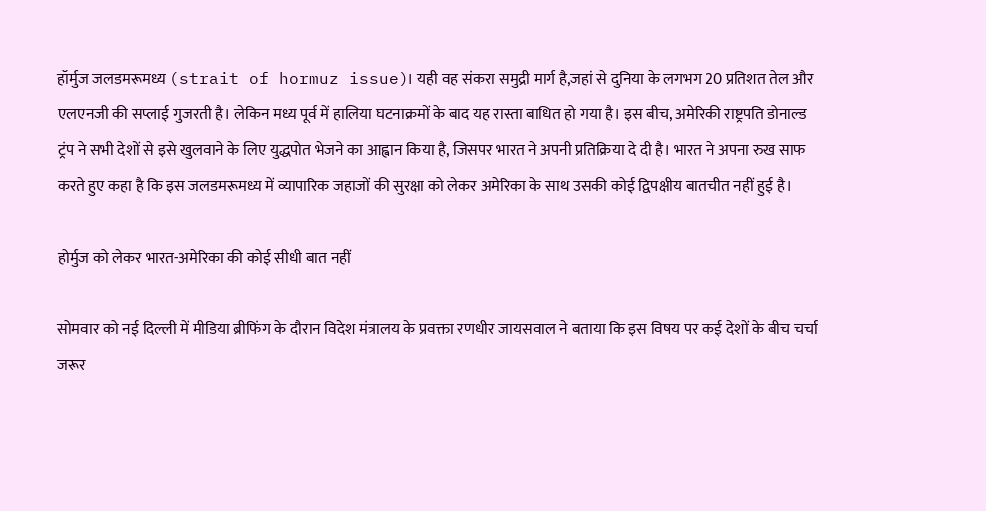हॉर्मुज जलडमरूमध्य (strait of hormuz issue)। यही वह संकरा समुद्री मार्ग है,जहां से दुनिया के लगभग 20 प्रतिशत तेल और एलएनजी की सप्लाई गुजरती है। लेकिन मध्य पूर्व में हालिया घटनाक्रमों के बाद यह रास्ता बाधित हो गया है। इस बीच, अमेरिकी राष्ट्रपति डोनाल्ड ट्रंप ने सभी देशों से इसे खुलवाने के लिए युद्धपोत भेजने का आह्वान किया है, जिसपर भारत ने अपनी प्रतिक्रिया दे दी है। भारत ने अपना रुख साफ करते हुए कहा है कि इस जलडमरूमध्य में व्यापारिक जहाजों की सुरक्षा को लेकर अमेरिका के साथ उसकी कोई द्विपक्षीय बातचीत नहीं हुई है।

होर्मुज को लेकर भारत-अमेरिका की कोई सीधी बात नहीं

सोमवार को नई दिल्ली में मीडिया ब्रीफिंग के दौरान विदेश मंत्रालय के प्रवक्ता रणधीर जायसवाल ने बताया कि इस विषय पर कई देशों के बीच चर्चा जरूर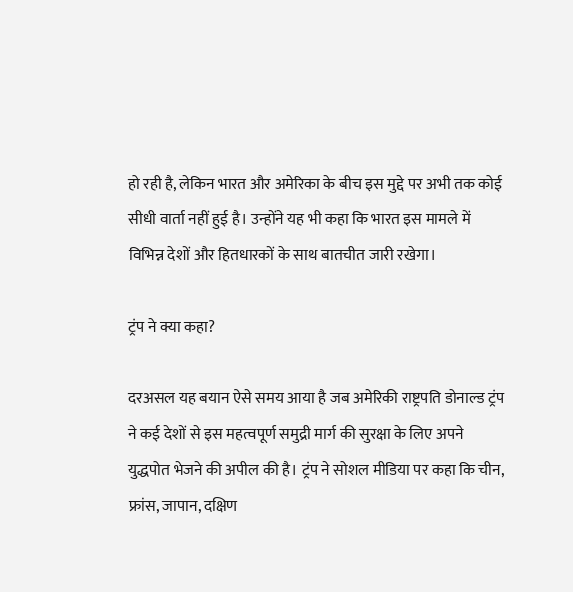हो रही है, लेकिन भारत और अमेरिका के बीच इस मुद्दे पर अभी तक कोई सीधी वार्ता नहीं हुई है। उन्होंने यह भी कहा कि भारत इस मामले में विभिन्न देशों और हितधारकों के साथ बातचीत जारी रखेगा।

ट्रंप ने क्या कहा?

दरअसल यह बयान ऐसे समय आया है जब अमेरिकी राष्ट्रपति डोनाल्ड ट्रंप ने कई देशों से इस महत्वपूर्ण समुद्री मार्ग की सुरक्षा के लिए अपने युद्धपोत भेजने की अपील की है। ट्रंप ने सोशल मीडिया पर कहा कि चीन, फ्रांस, जापान, दक्षिण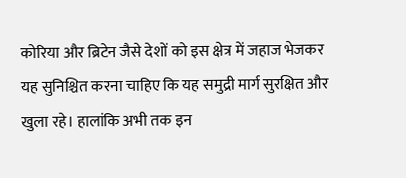कोरिया और ब्रिटेन जैसे देशों को इस क्षेत्र में जहाज भेजकर यह सुनिश्चित करना चाहिए कि यह समुद्री मार्ग सुरक्षित और खुला रहे। हालांकि अभी तक इन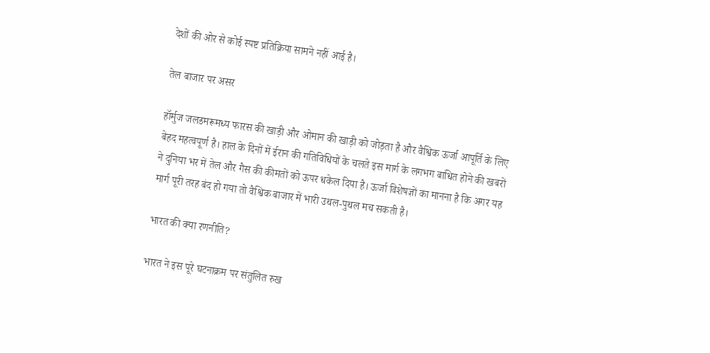देशों की ओर से कोई स्पष्ट प्रतिक्रिया सामने नहीं आई है।

तेल बाजार पर असर

हॉर्मुज जलडमरूमध्य फारस की खाड़ी और ओमान की खाड़ी को जोड़ता है और वैश्विक ऊर्जा आपूर्ति के लिए बेहद महत्वपूर्ण है। हाल के दिनों में ईरान की गतिविधियों के चलते इस मार्ग के लगभग बाधित होने की खबरों ने दुनिया भर में तेल और गैस की कीमतों को ऊपर धकेल दिया है। ऊर्जा विशेषज्ञों का मानना है कि अगर यह मार्ग पूरी तरह बंद हो गया तो वैश्विक बाजार में भारी उथल-पुथल मच सकती है।

भारत की क्या रणनीति?

भारत ने इस पूरे घटनाक्रम पर संतुलित रुख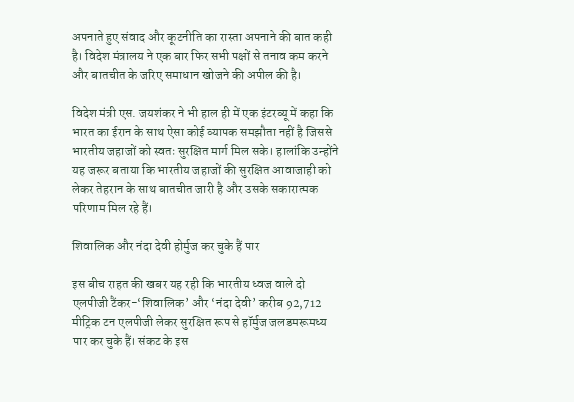अपनाते हुए संवाद और कूटनीति का रास्ता अपनाने की बात कही है। विदेश मंत्रालय ने एक बार फिर सभी पक्षों से तनाव कम करने और बातचीत के जरिए समाधान खोजने की अपील की है।

विदेश मंत्री एस. जयशंकर ने भी हाल ही में एक इंटरव्यू में कहा कि भारत का ईरान के साथ ऐसा कोई व्यापक समझौता नहीं है जिससे भारतीय जहाजों को स्वतः सुरक्षित मार्ग मिल सके। हालांकि उन्होंने यह जरूर बताया कि भारतीय जहाजों की सुरक्षित आवाजाही को लेकर तेहरान के साथ बातचीत जारी है और उसके सकारात्मक परिणाम मिल रहे हैं।

शिवालिक और नंदा देवी होर्मुज कर चुके हैं पार

इस बीच राहत की खबर यह रही कि भारतीय ध्वज वाले दो एलपीजी टैंकर-‘शिवालिक’ और ‘नंदा देवी’ करीब 92,712 मीट्रिक टन एलपीजी लेकर सुरक्षित रूप से हॉर्मुज जलडमरूमध्य पार कर चुके हैं। संकट के इस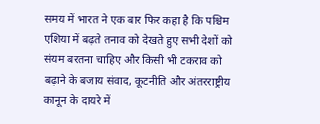समय में भारत ने एक बार फिर कहा है कि पश्चिम एशिया में बढ़ते तनाव को देखते हुए सभी देशों को संयम बरतना चाहिए और किसी भी टकराव को बढ़ाने के बजाय संवाद, कूटनीति और अंतरराष्ट्रीय कानून के दायरे में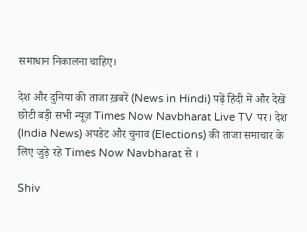समाधान निकालना चाहिए।

देश और दुनिया की ताजा ख़बरें (News in Hindi) पढ़ें हिंदी में और देखें छोटी बड़ी सभी न्यूज़ Times Now Navbharat Live TV पर। देश (India News) अपडेट और चुनाव (Elections) की ताजा समाचार के लिए जुड़े रहे Times Now Navbharat से ।

Shiv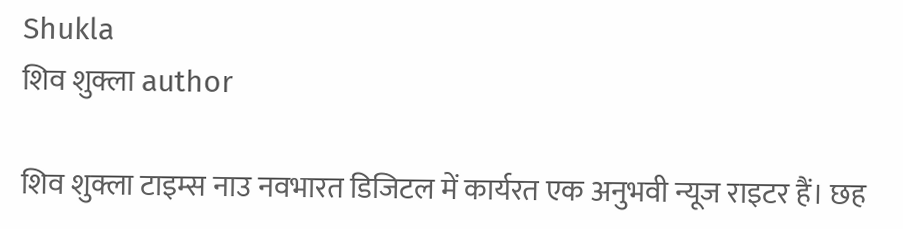Shukla
शिव शुक्ला author

शिव शुक्ला टाइम्स नाउ नवभारत डिजिटल में कार्यरत एक अनुभवी न्यूज राइटर हैं। छह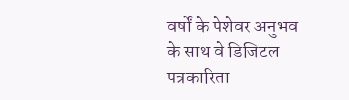वर्षों के पेशेवर अनुभव के साथ वे डिजिटल पत्रकारिता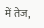में तेज,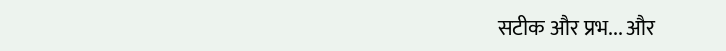सटीक और प्रभ... और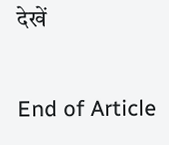देखें

End of Article